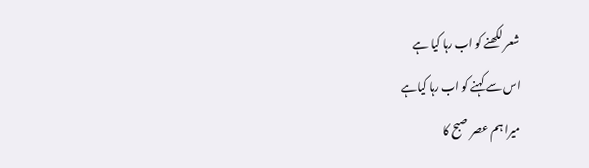شعر لکھنے کو اب رہا کیا ہے
اس سے کہنے کو اب رہا کیاہے
میرا ہم عصر صبح کا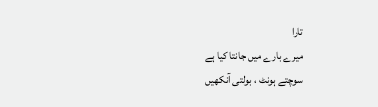تارا
میرے بارے میں جانتا کیا ہے
سوچتے ہونٹ ، بولتی آنکھیں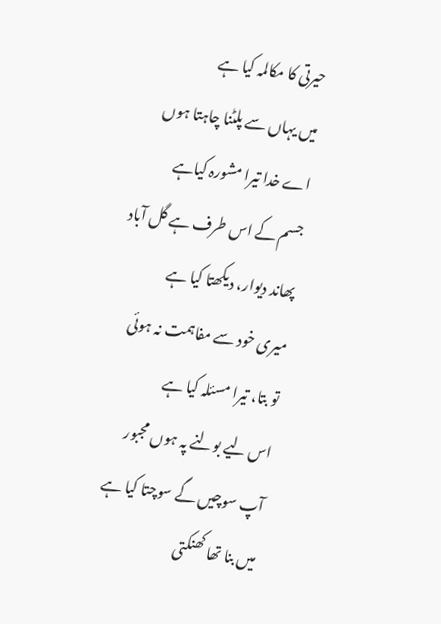حیرتی کا مکالمہ کیا ہے
میں یہاں سے پلٹنا چاہتا ہوں
اے خدا تیرا مشورہ کیاہے
جسم کے اس طرف ہے گل آباد
پھاند دیوار، دیکھتا کیا ہے
میری خود سے مفاہمت نہ ہوئی
تو بتا، تیرا مسئلہ کیا ہے
اس لیے بولنے پہ ہوں مجبور
آپ سوچیں گے سوچتا کیا ہے
میں بنا تھا کھنکتی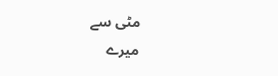مٹی سے
میرے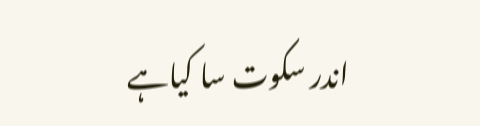اندر سکوت سا کیاہے